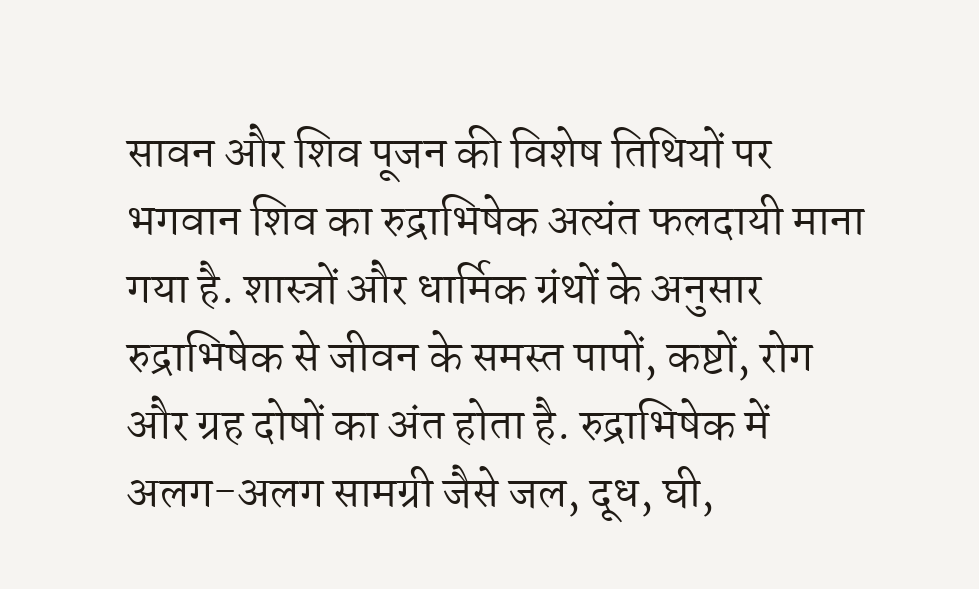सावन और शिव पूजन की विशेष तिथियों पर भगवान शिव का रुद्राभिषेक अत्यंत फलदायी माना गया है. शास्त्रों और धार्मिक ग्रंथों के अनुसार रुद्राभिषेक से जीवन के समस्त पापों, कष्टों, रोग और ग्रह दोषों का अंत होता है. रुद्राभिषेक में अलग-अलग सामग्री जैसे जल, दूध, घी,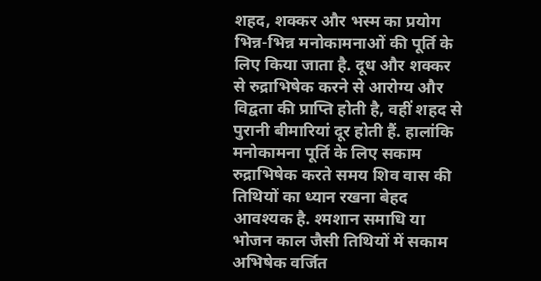शहद, शक्कर और भस्म का प्रयोग भिन्न-भिन्न मनोकामनाओं की पूर्ति के लिए किया जाता है. दूध और शक्कर से रुद्राभिषेक करने से आरोग्य और विद्वता की प्राप्ति होती है, वहीं शहद से पुरानी बीमारियां दूर होती हैं. हालांकि मनोकामना पूर्ति के लिए सकाम रुद्राभिषेक करते समय शिव वास की तिथियों का ध्यान रखना बेहद आवश्यक है. श्मशान समाधि या भोजन काल जैसी तिथियों में सकाम अभिषेक वर्जित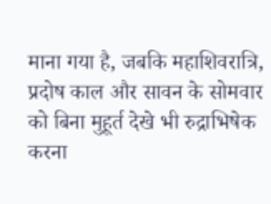माना गया है, जबकि महाशिवरात्रि, प्रदोष काल और सावन के सोमवार को बिना मुहूर्त देखे भी रुद्राभिषेक करना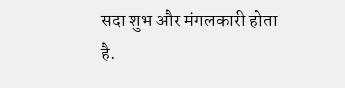सदा शुभ और मंगलकारी होता है.